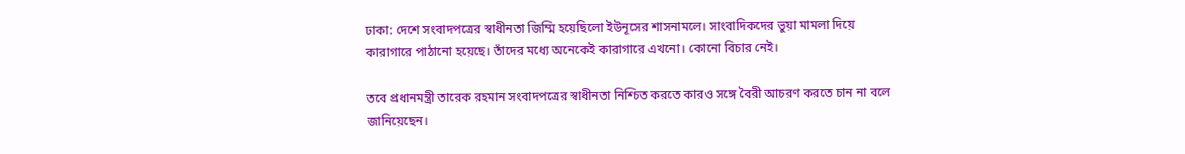ঢাকা: দেশে সংবাদপত্রের স্বাধীনতা জিম্মি হয়েছিলো ইউনূসের শাসনামলে। সাংবাদিকদের ভুয়া মামলা দিয়ে কারাগারে পাঠানো হয়েছে। তাঁদের মধ্যে অনেকেই কারাগারে এখনো। কোনো বিচার নেই।

তবে প্রধানমন্ত্রী তারেক রহমান সংবাদপত্রের স্বাধীনতা নিশ্চিত করতে কারও সঙ্গে বৈরী আচরণ করতে চান না বলে জানিয়েছেন।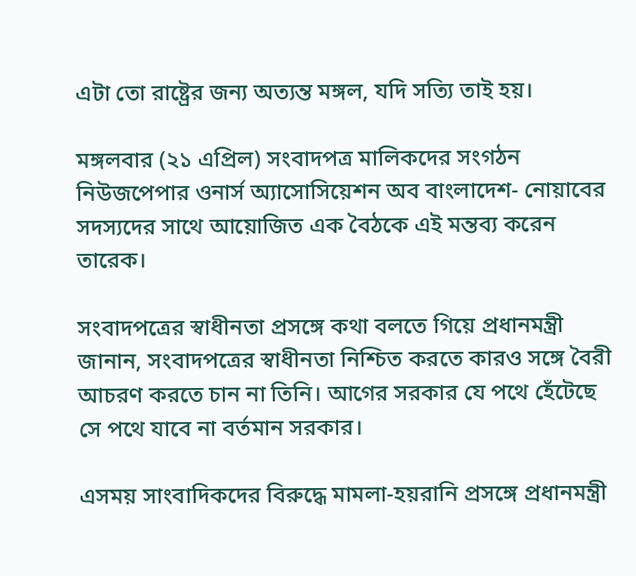এটা তো রাষ্ট্রের জন্য অত্যন্ত মঙ্গল, যদি সত্যি তাই হয়।

মঙ্গলবার (২১ এপ্রিল) সংবাদপত্র মালিকদের সংগঠন নিউজপেপার ওনার্স অ্যাসোসিয়েশন অব বাংলাদেশ- নোয়াবের সদস্যদের সাথে আয়োজিত এক বৈঠকে এই মন্তব্য করেন তারেক।

সংবাদপত্রের স্বাধীনতা প্রসঙ্গে কথা বলতে গিয়ে প্রধানমন্ত্রী জানান, সংবাদপত্রের স্বাধীনতা নিশ্চিত করতে কারও সঙ্গে বৈরী আচরণ করতে চান না তিনি। আগের সরকার যে পথে হেঁটেছে সে পথে যাবে না বর্তমান সরকার।

এসময় সাংবাদিকদের বিরুদ্ধে মামলা-হয়রানি প্রসঙ্গে প্রধানমন্ত্রী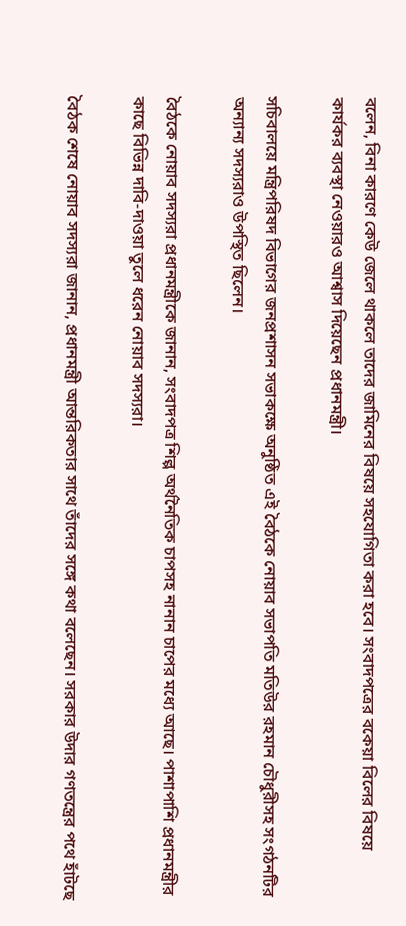বলেন, বিনা কারণে কেউ জেলে থাকলে তাদের জামিনের বিষয়ে সহযোগিতা করা হবে। সংবাদপত্রের বকেয়া বিলের বিষয়ে কার্যকর ব্যবস্থা নেওয়ারও আশ্বাস দিয়েছেন প্রধানমন্ত্রী।

সচিবালয়ে মন্ত্রিপরিষদ বিভাগের জনপ্রশাসন সভাকক্ষে অনুষ্ঠিত এই বৈঠকে নোয়াব সভাপতি মতিউর রহমান চৌধুরীসহ সংগঠনটির অন্যান্য সদস্যরাও উপস্থিত ছিলেন।

বৈঠকে নোয়াব সদস্যরা প্রধানমন্ত্রীকে জানান, সংবাদপত্র শিল্প অর্থনৈতিক চাপসহ নানান চাপের মধ্যে আছে। পাশাপাশি প্রধানমন্ত্রীর কাছে বিভিন্ন দাবি-দাওয়া তুলে ধরেন নোয়াব সদস্যরা।

বৈঠক শেষে নোয়াব সদস্যরা জানান, প্রধানমন্ত্রী আন্তরিকতার সাথে তাঁদের সঙ্গে কথা বলেছেন। সরকার উদার গণতন্ত্রের পথে হাঁটছে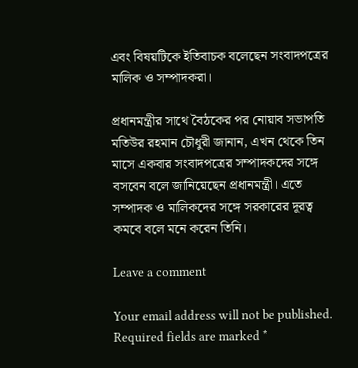এবং বিষয়টিকে ইতিবাচক বলেছেন সংবাদপত্রের মালিক ও সম্পাদকরা।

প্রধানমন্ত্রীর সাথে বৈঠকের পর নোয়াব সভাপতি মতিউর রহমান চৌধুরী জানান, এখন থেকে তিন মাসে একবার সংবাদপত্রের সম্পাদকদের সঙ্গে বসবেন বলে জানিয়েছেন প্রধানমন্ত্রী। এতে সম্পাদক ও মালিকদের সঙ্গে সরকারের দূরত্ব কমবে বলে মনে করেন তিনি।

Leave a comment

Your email address will not be published. Required fields are marked *